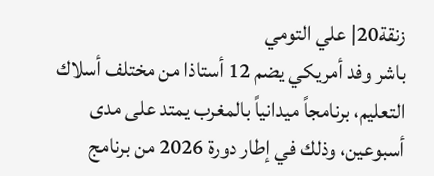زنقة20| علي التومي
باشر وفد أمريكي يضم 12 أستاذا من مختلف أسلاك التعليم، برنامجاً ميدانياً بالمغرب يمتد على مدى أسبوعين، وذلك في إطار دورة 2026 من برنامج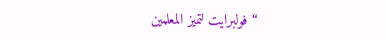“فولبرايت لتميز المعلمين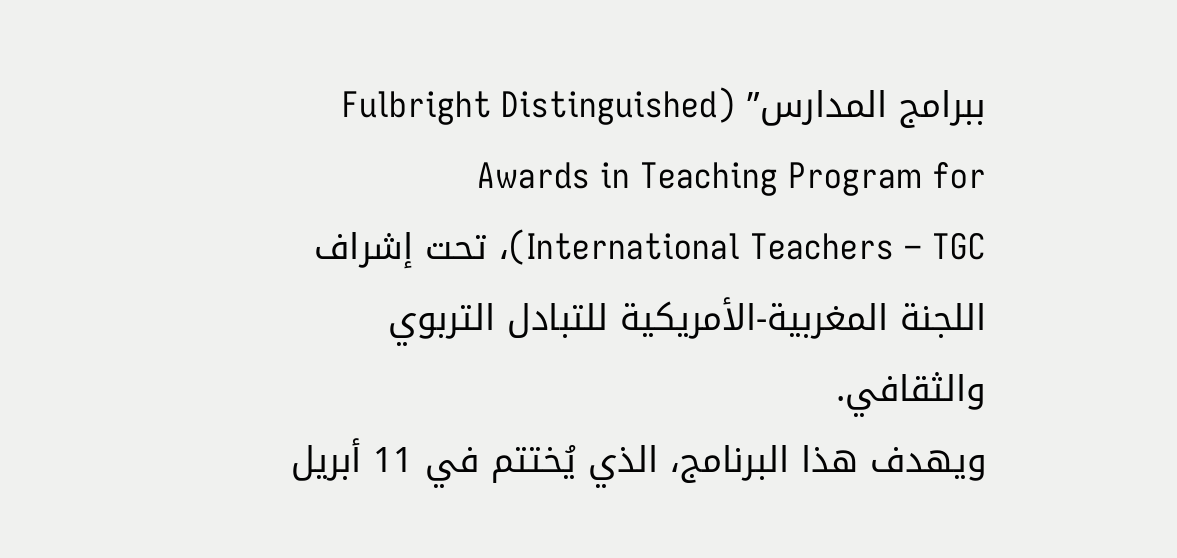ببرامج المدارس” (Fulbright Distinguished Awards in Teaching Program for International Teachers – TGC)، تحت إشراف اللجنة المغربية-الأمريكية للتبادل التربوي والثقافي.
ويهدف هذا البرنامج، الذي يُختتم في 11 أبريل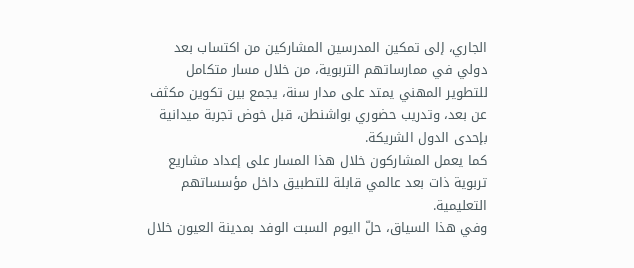الجاري، إلى تمكين المدرسين المشاركين من اكتساب بعد دولي في ممارساتهم التربوية، من خلال مسار متكامل للتطوير المهني يمتد على مدار سنة، يجمع بين تكوين مكثف عن بعد، وتدريب حضوري بواشنطن، قبل خوض تجربة ميدانية بإحدى الدول الشريكة.
كما يعمل المشاركون خلال هذا المسار على إعداد مشاريع تربوية ذات بعد عالمي قابلة للتطبيق داخل مؤسساتهم التعليمية.
وفي هذا السياق، حلّ اايوم السبت الوفد بمدينة العيون خلال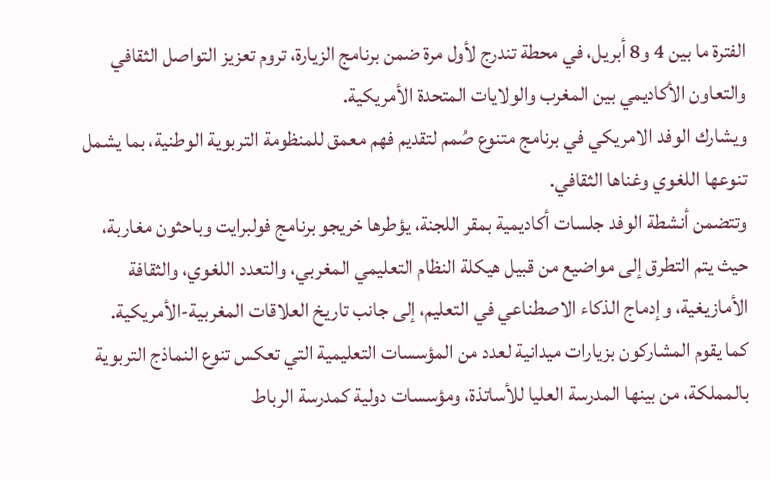الفترة ما بين 4 و8 أبريل، في محطة تندرج لأول مرة ضمن برنامج الزيارة، تروم تعزيز التواصل الثقافي والتعاون الأكاديمي بين المغرب والولايات المتحدة الأمريكية.
ويشارك الوفد الامريكي في برنامج متنوع صُمم لتقديم فهم معمق للمنظومة التربوية الوطنية، بما يشمل تنوعها اللغوي وغناها الثقافي.
وتتضمن أنشطة الوفد جلسات أكاديمية بمقر اللجنة، يؤطرها خريجو برنامج فولبرايت وباحثون مغاربة، حيث يتم التطرق إلى مواضيع من قبيل هيكلة النظام التعليمي المغربي، والتعدد اللغوي، والثقافة الأمازيغية، وإدماج الذكاء الاصطناعي في التعليم، إلى جانب تاريخ العلاقات المغربية-الأمريكية.
كما يقوم المشاركون بزيارات ميدانية لعدد من المؤسسات التعليمية التي تعكس تنوع النماذج التربوية بالمملكة، من بينها المدرسة العليا للأساتذة، ومؤسسات دولية كمدرسة الرباط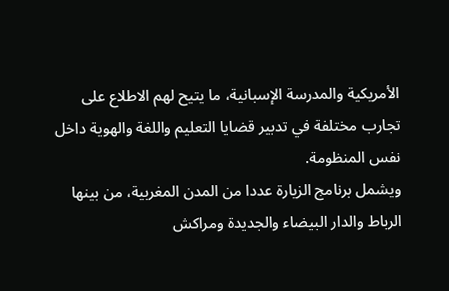الأمريكية والمدرسة الإسبانية، ما يتيح لهم الاطلاع على تجارب مختلفة في تدبير قضايا التعليم واللغة والهوية داخل نفس المنظومة.
ويشمل برنامج الزيارة عددا من المدن المغربية، من بينها الرباط والدار البيضاء والجديدة ومراكش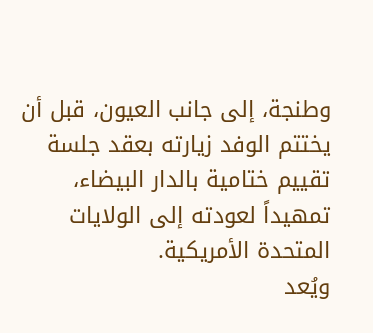وطنجة، إلى جانب العيون، قبل أن يختتم الوفد زيارته بعقد جلسة تقييم ختامية بالدار البيضاء، تمهيداً لعودته إلى الولايات المتحدة الأمريكية.
ويُعد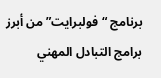برنامج “فولبرايت” من أبرز برامج التبادل المهني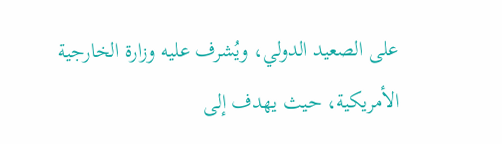على الصعيد الدولي، ويُشرف عليه وزارة الخارجية الأمريكية، حيث يهدف إلى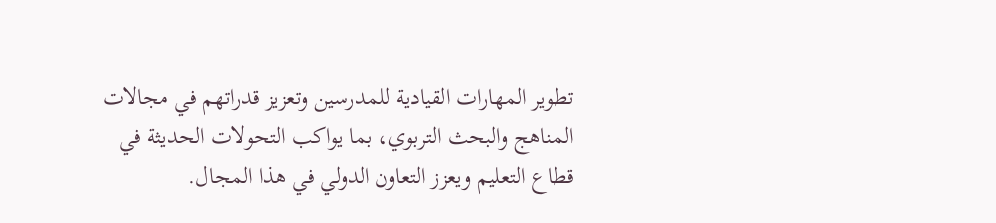تطوير المهارات القيادية للمدرسين وتعزيز قدراتهم في مجالات المناهج والبحث التربوي، بما يواكب التحولات الحديثة في قطاع التعليم ويعزز التعاون الدولي في هذا المجال.